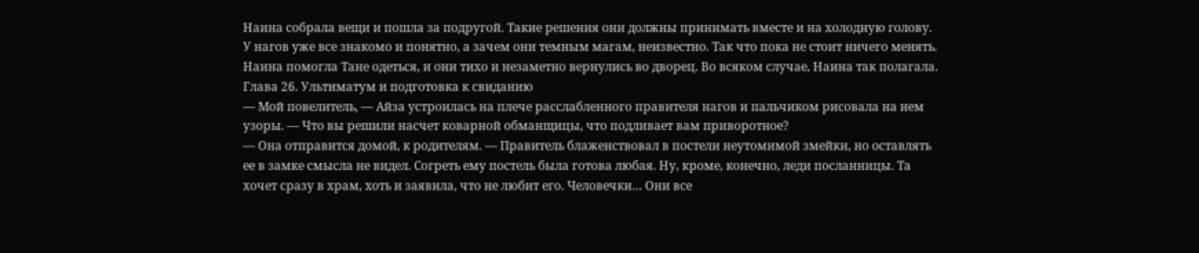Наина собрала вещи и пошла за подругой. Такие решения они должны принимать вместе и на холодную голову. У нагов уже все знакомо и понятно, а зачем они темным магам, неизвестно. Так что пока не стоит ничего менять. Наина помогла Тане одеться, и они тихо и незаметно вернулись во дворец. Во всяком случае, Наина так полагала.
Глава 26. Ультиматум и подготовка к свиданию
— Мой повелитель, — Айза устроилась на плече расслабленного правителя нагов и пальчиком рисовала на нем узоры. — Что вы решили насчет коварной обманщицы, что подливает вам приворотное?
— Она отправится домой, к родителям. — Правитель блаженствовал в постели неутомимой змейки, но оставлять ее в замке смысла не видел. Согреть ему постель была готова любая. Ну, кроме, конечно, леди посланницы. Та хочет сразу в храм, хоть и заявила, что не любит его. Человечки… Они все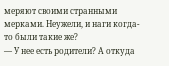меряют своими странными мерками. Неужели, и наги когда-то были такие же?
— У нее есть родители? А откуда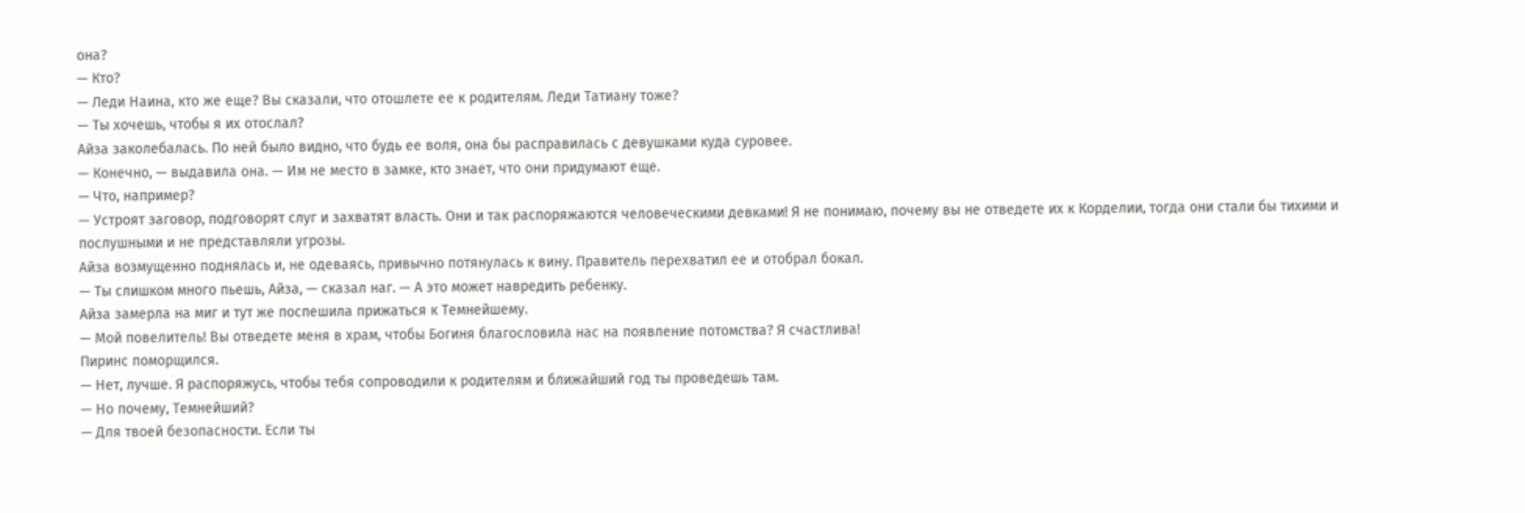она?
— Кто?
— Леди Наина, кто же еще? Вы сказали, что отошлете ее к родителям. Леди Татиану тоже?
— Ты хочешь, чтобы я их отослал?
Айза заколебалась. По ней было видно, что будь ее воля, она бы расправилась с девушками куда суровее.
— Конечно, — выдавила она. — Им не место в замке, кто знает, что они придумают еще.
— Что, например?
— Устроят заговор, подговорят слуг и захватят власть. Они и так распоряжаются человеческими девками! Я не понимаю, почему вы не отведете их к Корделии, тогда они стали бы тихими и послушными и не представляли угрозы.
Айза возмущенно поднялась и, не одеваясь, привычно потянулась к вину. Правитель перехватил ее и отобрал бокал.
— Ты слишком много пьешь, Айза, — сказал наг. — А это может навредить ребенку.
Айза замерла на миг и тут же поспешила прижаться к Темнейшему.
— Мой повелитель! Вы отведете меня в храм, чтобы Богиня благословила нас на появление потомства? Я счастлива!
Пиринс поморщился.
— Нет, лучше. Я распоряжусь, чтобы тебя сопроводили к родителям и ближайший год ты проведешь там.
— Но почему, Темнейший?
— Для твоей безопасности. Если ты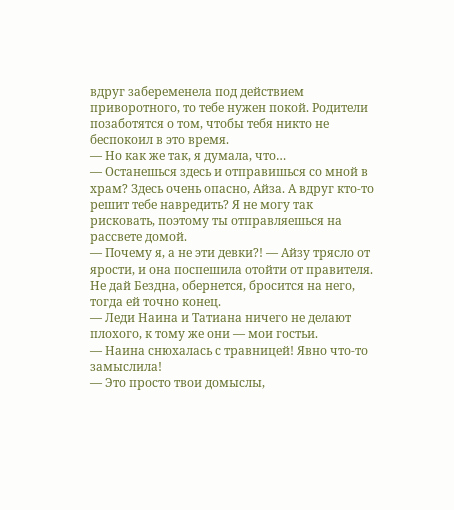вдруг забеременела под действием приворотного, то тебе нужен покой. Родители позаботятся о том, чтобы тебя никто не беспокоил в это время.
— Но как же так, я думала, что…
— Останешься здесь и отправишься со мной в храм? Здесь очень опасно, Айза. А вдруг кто-то решит тебе навредить? Я не могу так рисковать, поэтому ты отправляешься на рассвете домой.
— Почему я, а не эти девки?! — Айзу трясло от ярости, и она поспешила отойти от правителя. Не дай Бездна, обернется, бросится на него, тогда ей точно конец.
— Леди Наина и Татиана ничего не делают плохого, к тому же они — мои гостьи.
— Наина снюхалась с травницей! Явно что-то замыслила!
— Это просто твои домыслы,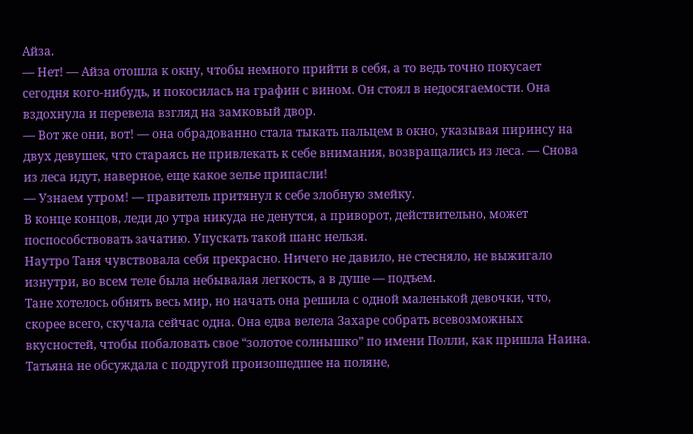Айза.
— Нет! — Айза отошла к окну, чтобы немного прийти в себя, а то ведь точно покусает сегодня кого-нибудь, и покосилась на графин с вином. Он стоял в недосягаемости. Она вздохнула и перевела взгляд на замковый двор.
— Вот же они, вот! — она обрадованно стала тыкать пальцем в окно, указывая пиринсу на двух девушек, что стараясь не привлекать к себе внимания, возвращались из леса. — Снова из леса идут, наверное, еще какое зелье припасли!
— Узнаем утром! — правитель притянул к себе злобную змейку.
В конце концов, леди до утра никуда не денутся, а приворот, действительно, может поспособствовать зачатию. Упускать такой шанс нельзя.
Наутро Таня чувствовала себя прекрасно. Ничего не давило, не стесняло, не выжигало изнутри, во всем теле была небывалая легкость, а в душе — подъем.
Тане хотелось обнять весь мир, но начать она решила с одной маленькой девочки, что, скорее всего, скучала сейчас одна. Она едва велела Захаре собрать всевозможных вкусностей, чтобы побаловать свое “золотое солнышко” по имени Полли, как пришла Наина.
Татьяна не обсуждала с подругой произошедшее на поляне,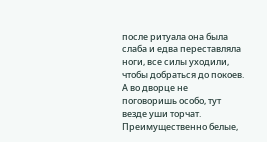после ритуала она была слаба и едва переставляла ноги, все силы уходили, чтобы добраться до покоев. А во дворце не поговоришь особо, тут везде уши торчат. Преимущественно белые,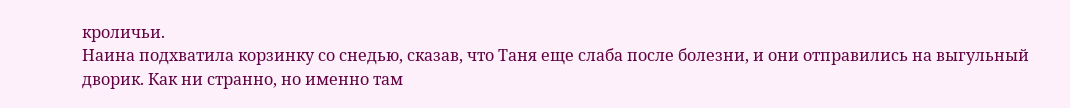кроличьи.
Наина подхватила корзинку со снедью, сказав, что Таня еще слаба после болезни, и они отправились на выгульный дворик. Как ни странно, но именно там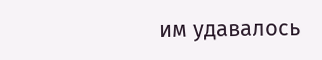им удавалось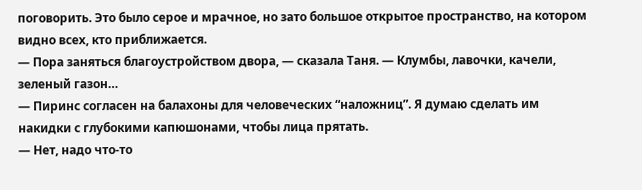поговорить. Это было серое и мрачное, но зато большое открытое пространство, на котором видно всех, кто приближается.
— Пора заняться благоустройством двора, — сказала Таня. — Клумбы, лавочки, качели, зеленый газон…
— Пиринс согласен на балахоны для человеческих “наложниц”. Я думаю сделать им накидки с глубокими капюшонами, чтобы лица прятать.
— Нет, надо что-то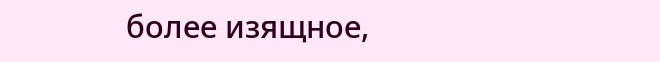более изящное,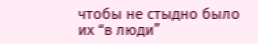чтобы не стыдно было их “в люди”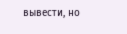вывести, но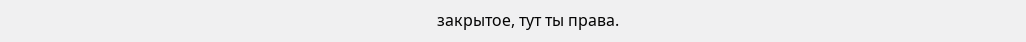закрытое, тут ты права.